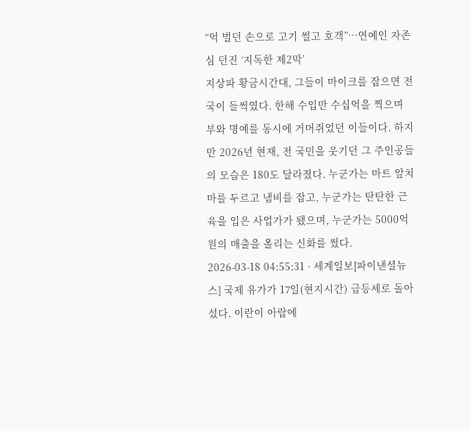“억 벌던 손으로 고기 썰고 호객”…연예인 자존심 던진 ‘지독한 제2막’
지상파 황금시간대, 그들이 마이크를 잡으면 전국이 들썩였다. 한해 수입만 수십억을 찍으며 부와 명예를 동시에 거머쥐었던 이들이다. 하지만 2026년 현재, 전 국민을 웃기던 그 주인공들의 모습은 180도 달라졌다. 누군가는 마트 앞치마를 두르고 냄비를 잡고, 누군가는 탄탄한 근육을 입은 사업가가 됐으며, 누군가는 5000억원의 매출을 올리는 신화를 썼다.
2026-03-18 04:55:31 · 세계일보[파이낸셜뉴스] 국제 유가가 17일(현지시간) 급등세로 돌아섰다. 이란이 아랍에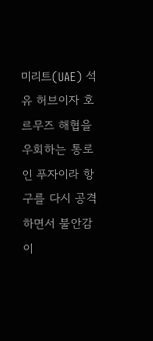미리트(UAE) 석유 허브이자 호르무즈 해협을 우회하는 통로인 푸자이라 항구를 다시 공격하면서 불안감이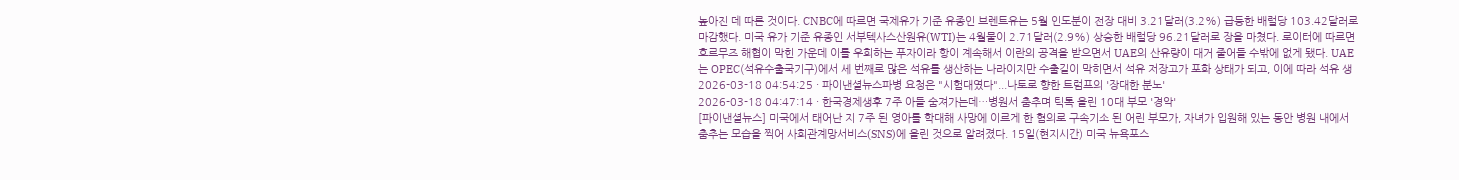높아진 데 따른 것이다. CNBC에 따르면 국제유가 기준 유종인 브렌트유는 5월 인도분이 전장 대비 3.21달러(3.2%) 급등한 배럴당 103.42달러로 마감했다. 미국 유가 기준 유종인 서부텍사스산원유(WTI)는 4월물이 2.71달러(2.9%) 상승한 배럴당 96.21달러로 장을 마쳤다. 로이터에 따르면 호르무즈 해협이 막힌 가운데 이를 우회하는 푸자이라 항이 계속해서 이란의 공격을 받으면서 UAE의 산유량이 대거 줄어들 수밖에 없게 됐다. UAE는 OPEC(석유수출국기구)에서 세 번째로 많은 석유를 생산하는 나라이지만 수출길이 막히면서 석유 저장고가 포화 상태가 되고, 이에 따라 석유 생
2026-03-18 04:54:25 · 파이낸셜뉴스파병 요청은 "시험대였다"...나토로 향한 트럼프의 '장대한 분노'
2026-03-18 04:47:14 · 한국경제생후 7주 아들 숨져가는데…병원서 춤추며 틱톡 올린 10대 부모 '경악'
[파이낸셜뉴스] 미국에서 태어난 지 7주 된 영아를 학대해 사망에 이르게 한 혐의로 구속기소 된 어린 부모가, 자녀가 입원해 있는 동안 병원 내에서 춤추는 모습을 찍어 사회관계망서비스(SNS)에 올린 것으로 알려졌다. 15일(현지시간) 미국 뉴욕포스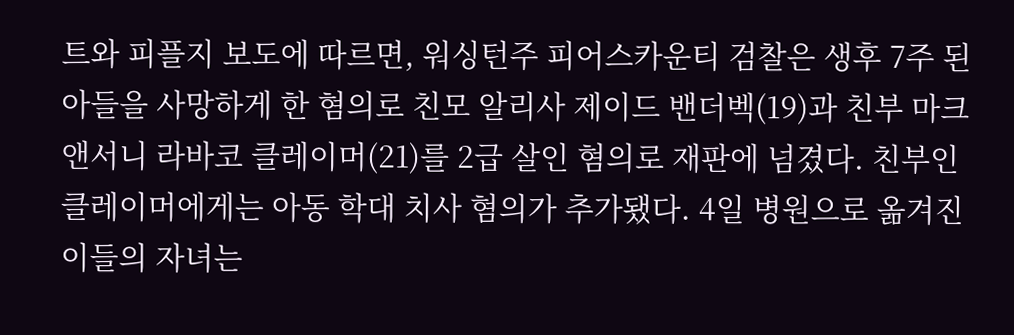트와 피플지 보도에 따르면, 워싱턴주 피어스카운티 검찰은 생후 7주 된 아들을 사망하게 한 혐의로 친모 알리사 제이드 밴더벡(19)과 친부 마크 앤서니 라바코 클레이머(21)를 2급 살인 혐의로 재판에 넘겼다. 친부인 클레이머에게는 아동 학대 치사 혐의가 추가됐다. 4일 병원으로 옮겨진 이들의 자녀는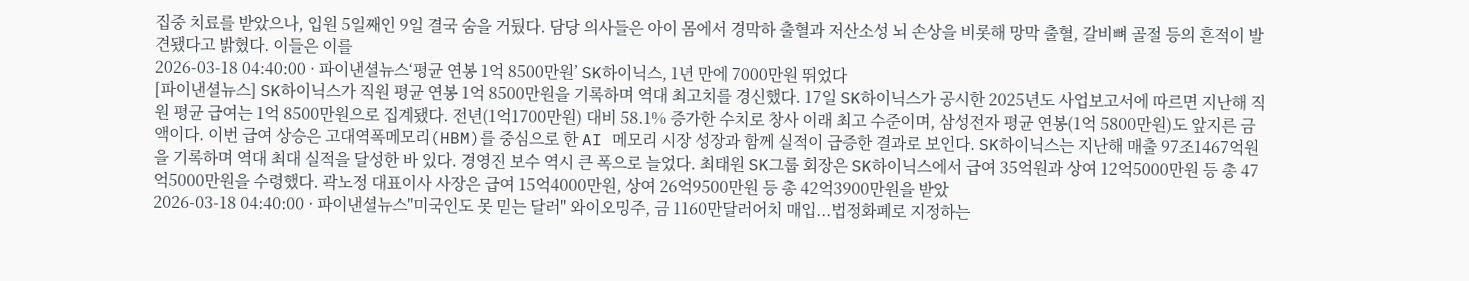집중 치료를 받았으나, 입원 5일째인 9일 결국 숨을 거뒀다. 담당 의사들은 아이 몸에서 경막하 출혈과 저산소성 뇌 손상을 비롯해 망막 출혈, 갈비뼈 골절 등의 흔적이 발견됐다고 밝혔다. 이들은 이를
2026-03-18 04:40:00 · 파이낸셜뉴스‘평균 연봉 1억 8500만원’ SK하이닉스, 1년 만에 7000만원 뛰었다
[파이낸셜뉴스] SK하이닉스가 직원 평균 연봉 1억 8500만원을 기록하며 역대 최고치를 경신했다. 17일 SK하이닉스가 공시한 2025년도 사업보고서에 따르면 지난해 직원 평균 급여는 1억 8500만원으로 집계됐다. 전년(1억1700만원) 대비 58.1% 증가한 수치로 창사 이래 최고 수준이며, 삼성전자 평균 연봉(1억 5800만원)도 앞지른 금액이다. 이번 급여 상승은 고대역폭메모리(HBM)를 중심으로 한 AI 메모리 시장 성장과 함께 실적이 급증한 결과로 보인다. SK하이닉스는 지난해 매출 97조1467억원을 기록하며 역대 최대 실적을 달성한 바 있다. 경영진 보수 역시 큰 폭으로 늘었다. 최태원 SK그룹 회장은 SK하이닉스에서 급여 35억원과 상여 12억5000만원 등 총 47억5000만원을 수령했다. 곽노정 대표이사 사장은 급여 15억4000만원, 상여 26억9500만원 등 총 42억3900만원을 받았
2026-03-18 04:40:00 · 파이낸셜뉴스"미국인도 못 믿는 달러" 와이오밍주, 금 1160만달러어치 매입...법정화폐로 지정하는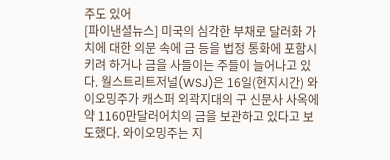주도 있어
[파이낸셜뉴스] 미국의 심각한 부채로 달러화 가치에 대한 의문 속에 금 등을 법정 통화에 포함시키려 하거나 금을 사들이는 주들이 늘어나고 있다. 월스트리트저널(WSJ)은 16일(현지시간) 와이오밍주가 캐스퍼 외곽지대의 구 신문사 사옥에 약 1160만달러어치의 금을 보관하고 있다고 보도했다. 와이오밍주는 지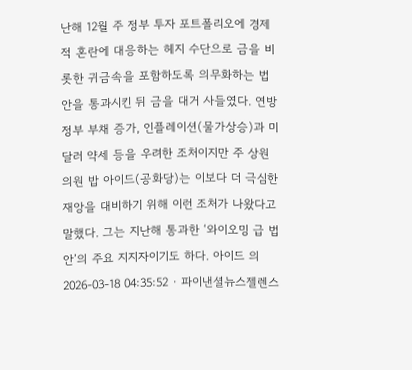난해 12월 주 정부 투자 포트폴리오에 경제적 혼란에 대응하는 헤지 수단으로 금을 비롯한 귀금속을 포함하도록 의무화하는 법안을 통과시킨 뒤 금을 대거 사들였다. 연방 정부 부채 증가, 인플레이션(물가상승)과 미 달러 약세 등을 우려한 조처이지만 주 상원의원 밥 아이드(공화당)는 이보다 더 극심한 재앙을 대비하기 위해 이런 조처가 나왔다고 말했다. 그는 지난해 통과한 ‘와이오밍 급 법안’의 주요 지지자이기도 하다. 아이드 의
2026-03-18 04:35:52 · 파이낸셜뉴스젤렌스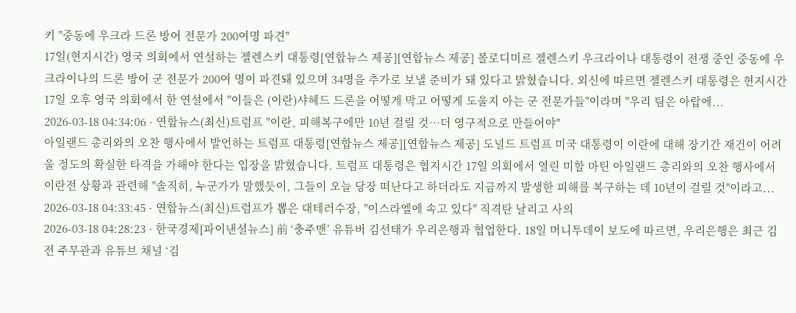키 "중동에 우크라 드론 방어 전문가 200여명 파견"
17일(현지시간) 영국 의회에서 연설하는 젤렌스키 대통령[연합뉴스 제공][연합뉴스 제공] 볼로디미르 젤렌스키 우크라이나 대통령이 전쟁 중인 중동에 우크라이나의 드론 방어 군 전문가 200여 명이 파견돼 있으며 34명을 추가로 보낼 준비가 돼 있다고 밝혔습니다. 외신에 따르면 젤렌스키 대통령은 현지시간 17일 오후 영국 의회에서 한 연설에서 "이들은 (이란)샤헤드 드론을 어떻게 막고 어떻게 도울지 아는 군 전문가들"이라며 "우리 팀은 아랍에...
2026-03-18 04:34:06 · 연합뉴스(최신)트럼프 "이란, 피해복구에만 10년 걸릴 것…더 영구적으로 만들어야"
아일랜드 총리와의 오찬 행사에서 발언하는 트럼프 대통령[연합뉴스 제공][연합뉴스 제공] 도널드 트럼프 미국 대통령이 이란에 대해 장기간 재건이 어려울 정도의 확실한 타격을 가해야 한다는 입장을 밝혔습니다. 트럼프 대통령은 협지시간 17일 의회에서 열린 미할 마틴 아일랜드 총리와의 오찬 행사에서 이란전 상황과 관련해 "솔직히, 누군가가 말했듯이, 그들이 오늘 당장 떠난다고 하더라도 지금까지 발생한 피해를 복구하는 데 10년이 걸릴 것"이라고...
2026-03-18 04:33:45 · 연합뉴스(최신)트럼프가 뽑은 대테러수장, "이스라엘에 속고 있다" 직격탄 날리고 사의
2026-03-18 04:28:23 · 한국경제[파이낸셜뉴스] 前 ‘충주맨’ 유튜버 김선태가 우리은행과 협업한다. 18일 머니투데이 보도에 따르면, 우리은행은 최근 김 전 주무관과 유튜브 채널 ‘김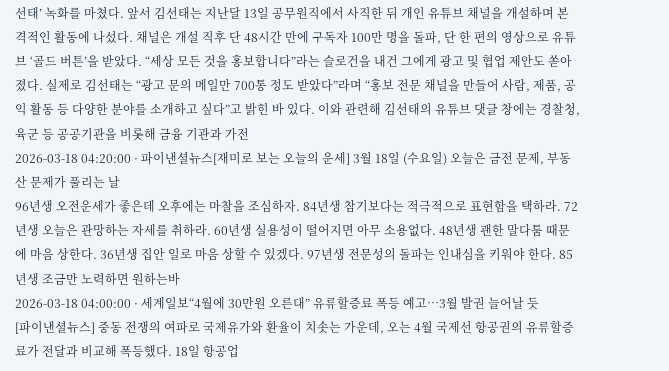선태’ 녹화를 마쳤다. 앞서 김선태는 지난달 13일 공무원직에서 사직한 뒤 개인 유튜브 채널을 개설하며 본격적인 활동에 나섰다. 채널은 개설 직후 단 48시간 만에 구독자 100만 명을 돌파, 단 한 편의 영상으로 유튜브 ‘골드 버튼’을 받았다. “세상 모든 것을 홍보합니다”라는 슬로건을 내건 그에게 광고 및 협업 제안도 쏟아졌다. 실제로 김선태는 “광고 문의 메일만 700통 정도 받았다”라며 “홍보 전문 채널을 만들어 사람, 제품, 공익 활동 등 다양한 분야를 소개하고 싶다”고 밝힌 바 있다. 이와 관련해 김선태의 유튜브 댓글 창에는 경찰청, 육군 등 공공기관을 비롯해 금융 기관과 가전
2026-03-18 04:20:00 · 파이낸셜뉴스[재미로 보는 오늘의 운세] 3월 18일 (수요일) 오늘은 금전 문제, 부동산 문제가 풀리는 날
96년생 오전운세가 좋은데 오후에는 마찰을 조심하자. 84년생 참기보다는 적극적으로 표현함을 택하라. 72년생 오늘은 관망하는 자세를 취하라. 60년생 실용성이 떨어지면 아무 소용없다. 48년생 괜한 말다툼 때문에 마음 상한다. 36년생 집안 일로 마음 상할 수 있겠다. 97년생 전문성의 돌파는 인내심을 키워야 한다. 85년생 조금만 노력하면 원하는바
2026-03-18 04:00:00 · 세계일보“4월에 30만원 오른대” 유류할증료 폭등 예고…3월 발권 늘어날 듯
[파이낸셜뉴스] 중동 전쟁의 여파로 국제유가와 환율이 치솟는 가운데, 오는 4월 국제선 항공권의 유류할증료가 전달과 비교해 폭등했다. 18일 항공업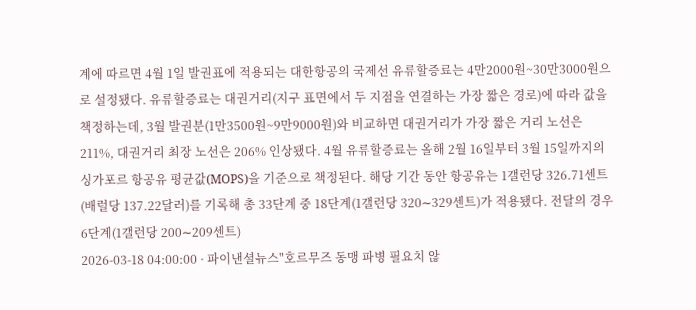계에 따르면 4월 1일 발권표에 적용되는 대한항공의 국제선 유류할증료는 4만2000원~30만3000원으로 설정됐다. 유류할증료는 대권거리(지구 표면에서 두 지점을 연결하는 가장 짧은 경로)에 따라 값을 책정하는데, 3월 발권분(1만3500원~9만9000원)와 비교하면 대권거리가 가장 짧은 거리 노선은 211%, 대권거리 최장 노선은 206% 인상됐다. 4월 유류할증료는 올해 2월 16일부터 3월 15일까지의 싱가포르 항공유 평균값(MOPS)을 기준으로 책정된다. 해당 기간 동안 항공유는 1갤런당 326.71센트(배럴당 137.22달러)를 기록해 총 33단계 중 18단계(1갤런당 320∼329센트)가 적용됐다. 전달의 경우 6단계(1갤런당 200∼209센트)
2026-03-18 04:00:00 · 파이낸셜뉴스"호르무즈 동맹 파병 필요치 않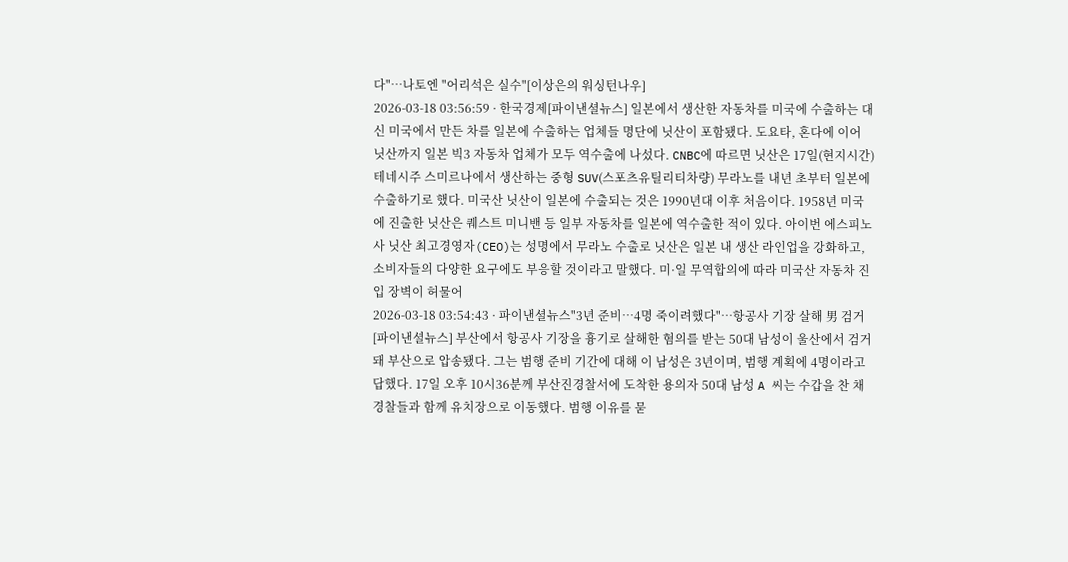다"…나토엔 "어리석은 실수"[이상은의 워싱턴나우]
2026-03-18 03:56:59 · 한국경제[파이낸셜뉴스] 일본에서 생산한 자동차를 미국에 수출하는 대신 미국에서 만든 차를 일본에 수출하는 업체들 명단에 닛산이 포함됐다. 도요타, 혼다에 이어 닛산까지 일본 빅3 자동차 업체가 모두 역수출에 나섰다. CNBC에 따르면 닛산은 17일(현지시간) 테네시주 스미르나에서 생산하는 중형 SUV(스포츠유틸리티차량) 무라노를 내년 초부터 일본에 수출하기로 했다. 미국산 닛산이 일본에 수출되는 것은 1990년대 이후 처음이다. 1958년 미국에 진출한 닛산은 퀘스트 미니밴 등 일부 자동차를 일본에 역수출한 적이 있다. 아이번 에스피노사 닛산 최고경영자(CEO)는 성명에서 무라노 수출로 닛산은 일본 내 생산 라인업을 강화하고, 소비자들의 다양한 요구에도 부응할 것이라고 말했다. 미·일 무역합의에 따라 미국산 자동차 진입 장벽이 허물어
2026-03-18 03:54:43 · 파이낸셜뉴스"3년 준비…4명 죽이려했다"…항공사 기장 살해 男 검거
[파이낸셜뉴스] 부산에서 항공사 기장을 흉기로 살해한 혐의를 받는 50대 남성이 울산에서 검거돼 부산으로 압송됐다. 그는 범행 준비 기간에 대해 이 남성은 3년이며, 범행 계획에 4명이라고 답했다. 17일 오후 10시36분께 부산진경찰서에 도착한 용의자 50대 남성 A 씨는 수갑을 찬 채 경찰들과 함께 유치장으로 이동했다. 범행 이유를 묻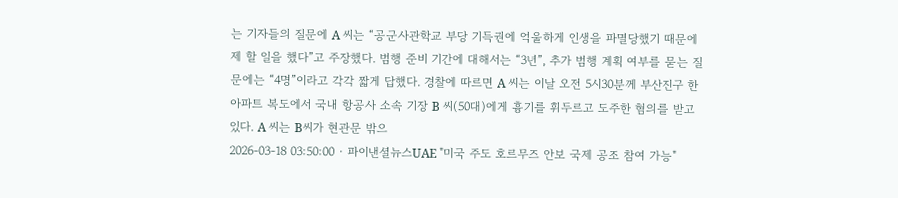는 기자들의 질문에 A 씨는 “공군사관학교 부당 기득권에 억울하게 인생을 파멸당했기 때문에 제 할 일을 했다”고 주장했다. 범행 준비 기간에 대해서는 “3년”, 추가 범행 계획 여부를 묻는 질문에는 “4명”이라고 각각 짧게 답했다. 경찰에 따르면 A 씨는 이날 오전 5시30분께 부산진구 한 아파트 복도에서 국내 항공사 소속 기장 B 씨(50대)에게 흉기를 휘두르고 도주한 혐의를 받고 있다. A 씨는 B씨가 현관문 밖으
2026-03-18 03:50:00 · 파이낸셜뉴스UAE "미국 주도 호르무즈 안보 국제 공조 참여 가능"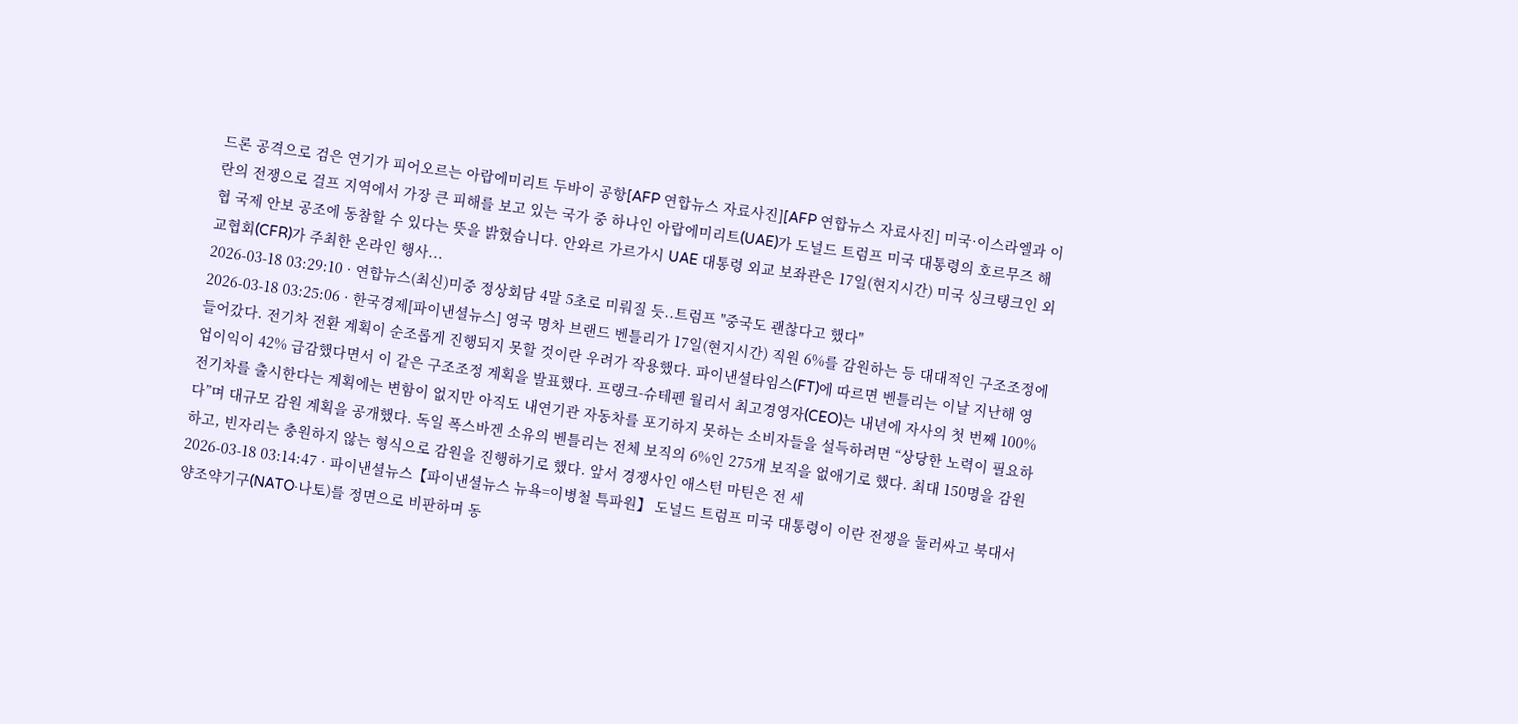드론 공격으로 검은 연기가 피어오르는 아랍에미리트 두바이 공항[AFP 연합뉴스 자료사진][AFP 연합뉴스 자료사진] 미국·이스라엘과 이란의 전쟁으로 걸프 지역에서 가장 큰 피해를 보고 있는 국가 중 하나인 아랍에미리트(UAE)가 도널드 트럼프 미국 대통령의 호르무즈 해협 국제 안보 공조에 동참할 수 있다는 뜻을 밝혔습니다. 안와르 가르가시 UAE 대통령 외교 보좌관은 17일(현지시간) 미국 싱크탱크인 외교협회(CFR)가 주최한 온라인 행사...
2026-03-18 03:29:10 · 연합뉴스(최신)미중 정상회담 4말 5초로 미뤄질 듯..트럼프 "중국도 괜찮다고 했다"
2026-03-18 03:25:06 · 한국경제[파이낸셜뉴스] 영국 명차 브랜드 벤틀리가 17일(현지시간) 직원 6%를 감원하는 등 대대적인 구조조정에 들어갔다. 전기차 전환 계획이 순조롭게 진행되지 못할 것이란 우려가 작용했다. 파이낸셜타임스(FT)에 따르면 벤틀리는 이날 지난해 영업이익이 42% 급감했다면서 이 같은 구조조정 계획을 발표했다. 프랭크-슈테펜 월리서 최고경영자(CEO)는 내년에 자사의 첫 번째 100% 전기차를 출시한다는 계획에는 변함이 없지만 아직도 내연기관 자동차를 포기하지 못하는 소비자들을 설득하려면 “상당한 노력이 필요하다”며 대규모 감원 계획을 공개했다. 독일 폭스바겐 소유의 벤틀리는 전체 보직의 6%인 275개 보직을 없애기로 했다. 최대 150명을 감원하고, 빈자리는 충원하지 않는 형식으로 감원을 진행하기로 했다. 앞서 경쟁사인 애스턴 마틴은 전 세
2026-03-18 03:14:47 · 파이낸셜뉴스【파이낸셜뉴스 뉴욕=이병철 특파원】 도널드 트럼프 미국 대통령이 이란 전쟁을 둘러싸고 북대서양조약기구(NATO·나토)를 정면으로 비판하며 동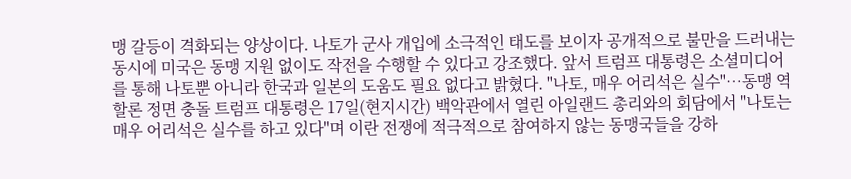맹 갈등이 격화되는 양상이다. 나토가 군사 개입에 소극적인 태도를 보이자 공개적으로 불만을 드러내는 동시에 미국은 동맹 지원 없이도 작전을 수행할 수 있다고 강조했다. 앞서 트럼프 대통령은 소셜미디어를 통해 나토뿐 아니라 한국과 일본의 도움도 필요 없다고 밝혔다. "나토, 매우 어리석은 실수"…동맹 역할론 정면 충돌 트럼프 대통령은 17일(현지시간) 백악관에서 열린 아일랜드 총리와의 회담에서 "나토는 매우 어리석은 실수를 하고 있다"며 이란 전쟁에 적극적으로 참여하지 않는 동맹국들을 강하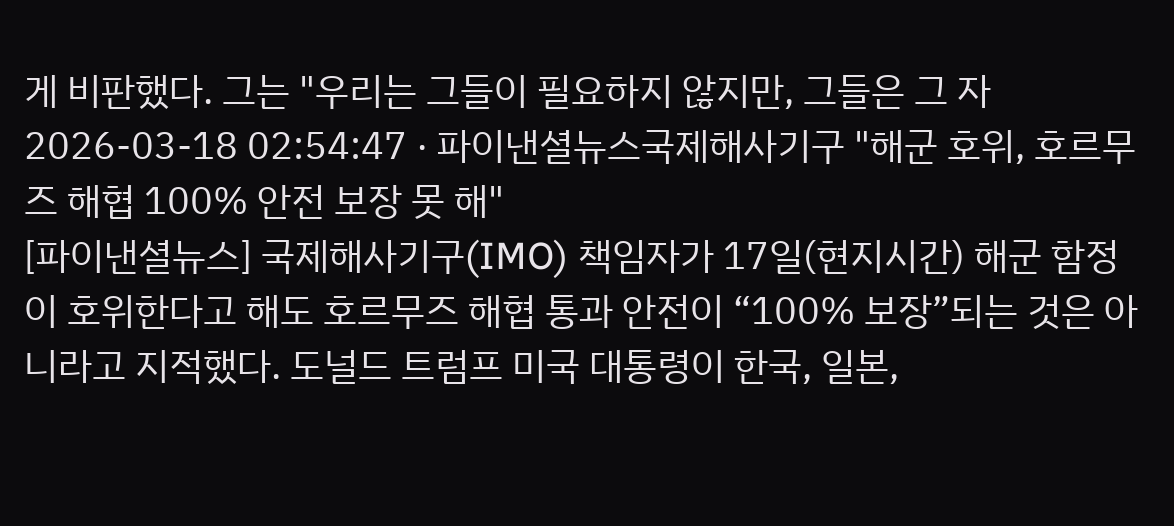게 비판했다. 그는 "우리는 그들이 필요하지 않지만, 그들은 그 자
2026-03-18 02:54:47 · 파이낸셜뉴스국제해사기구 "해군 호위, 호르무즈 해협 100% 안전 보장 못 해"
[파이낸셜뉴스] 국제해사기구(IMO) 책임자가 17일(현지시간) 해군 함정이 호위한다고 해도 호르무즈 해협 통과 안전이 “100% 보장”되는 것은 아니라고 지적했다. 도널드 트럼프 미국 대통령이 한국, 일본,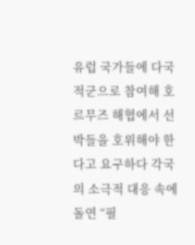유럽 국가들에 다국적군으로 참여해 호르무즈 해협에서 선박들을 호위해야 한다고 요구하다 각국의 소극적 대응 속에 돌연 “필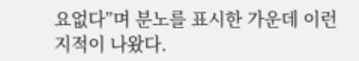요없다”며 분노를 표시한 가운데 이런 지적이 나왔다.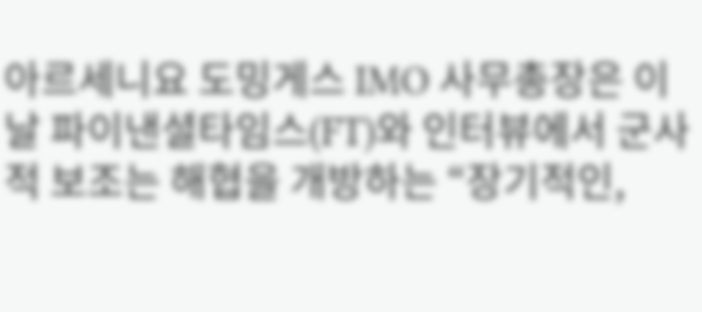아르세니요 도밍게스 IMO 사무총장은 이날 파이낸셜타임스(FT)와 인터뷰에서 군사적 보조는 해협을 개방하는 “장기적인,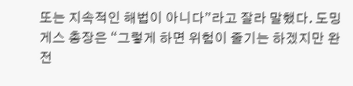또는 지속적인 해법이 아니다”라고 잘라 말했다. 도밍게스 총장은 “그렇게 하면 위험이 줄기는 하겠지만 완전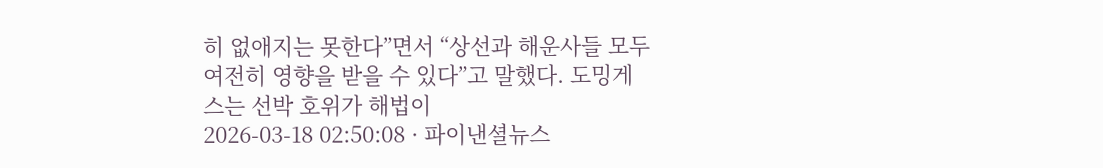히 없애지는 못한다”면서 “상선과 해운사들 모두 여전히 영향을 받을 수 있다”고 말했다. 도밍게스는 선박 호위가 해법이
2026-03-18 02:50:08 · 파이낸셜뉴스